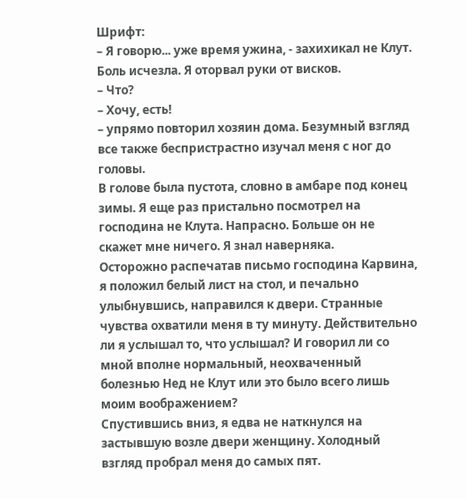Шрифт:
– Я говорю... уже время ужина, - захихикал не Клут.
Боль исчезла. Я оторвал руки от висков.
– Что?
– Хочу, есть!
– упрямо повторил хозяин дома. Безумный взгляд все также беспристрастно изучал меня с ног до головы.
В голове была пустота, словно в амбаре под конец зимы. Я еще раз пристально посмотрел на господина не Клута. Напрасно. Больше он не скажет мне ничего. Я знал наверняка.
Осторожно распечатав письмо господина Карвина, я положил белый лист на стол, и печально улыбнувшись, направился к двери. Странные чувства охватили меня в ту минуту. Действительно ли я услышал то, что услышал? И говорил ли со мной вполне нормальный, неохваченный болезнью Нед не Клут или это было всего лишь моим воображением?
Спустившись вниз, я едва не наткнулся на застывшую возле двери женщину. Холодный взгляд пробрал меня до самых пят.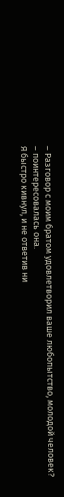– Разговор с моим братом удовлетворил ваше любопытство, молодой человек?
– поинтересовалась она.
Я быстро кивнул, и не ответив ни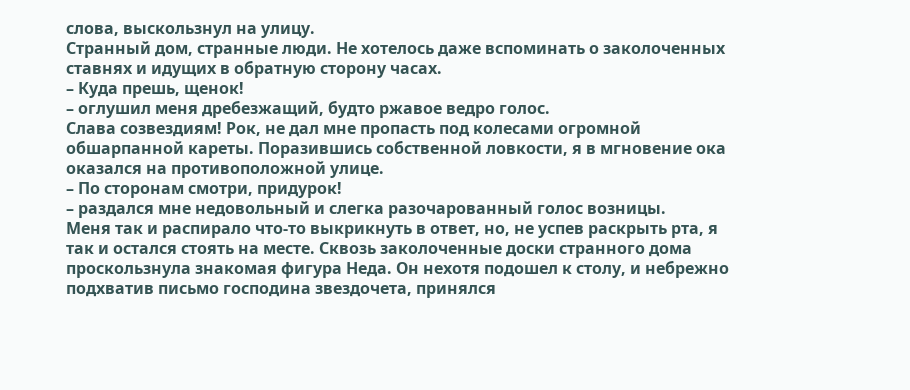слова, выскользнул на улицу.
Странный дом, странные люди. Не хотелось даже вспоминать о заколоченных ставнях и идущих в обратную сторону часах.
– Куда прешь, щенок!
– оглушил меня дребезжащий, будто ржавое ведро голос.
Слава созвездиям! Рок, не дал мне пропасть под колесами огромной обшарпанной кареты. Поразившись собственной ловкости, я в мгновение ока оказался на противоположной улице.
– По сторонам смотри, придурок!
– раздался мне недовольный и слегка разочарованный голос возницы.
Меня так и распирало что-то выкрикнуть в ответ, но, не успев раскрыть рта, я так и остался стоять на месте. Сквозь заколоченные доски странного дома проскользнула знакомая фигура Неда. Он нехотя подошел к столу, и небрежно подхватив письмо господина звездочета, принялся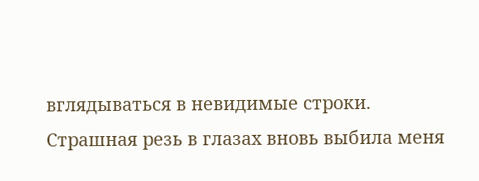вглядываться в невидимые строки.
Страшная резь в глазах вновь выбила меня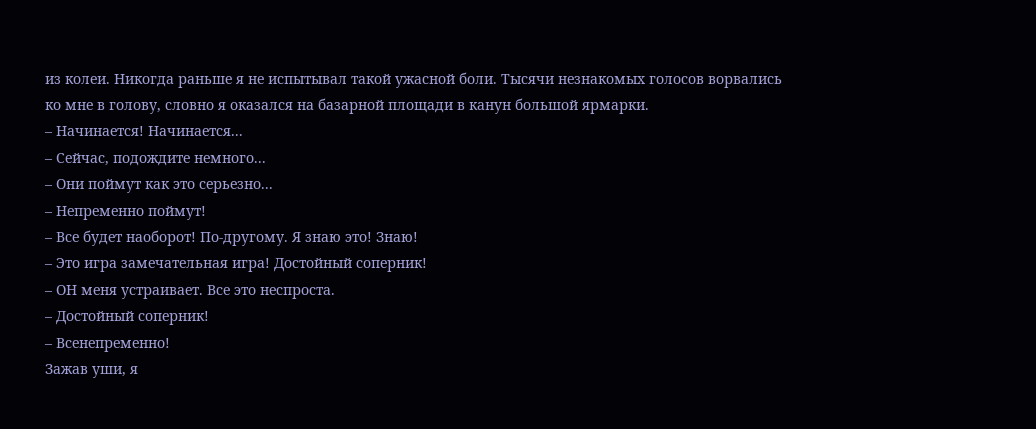из колеи. Никогда раньше я не испытывал такой ужасной боли. Тысячи незнакомых голосов ворвались ко мне в голову, словно я оказался на базарной площади в канун большой ярмарки.
– Начинается! Начинается...
– Сейчас, подождите немного...
– Они поймут как это серьезно...
– Непременно поймут!
– Все будет наоборот! По-другому. Я знаю это! Знаю!
– Это игра замечательная игра! Достойный соперник!
– ОН меня устраивает. Все это неспроста.
– Достойный соперник!
– Всенепременно!
Зажав уши, я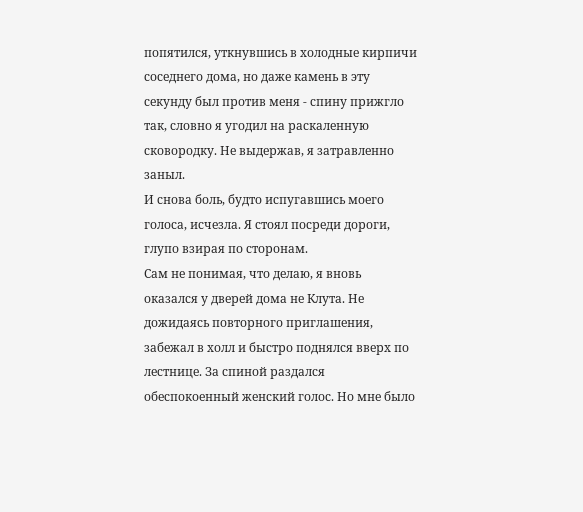попятился, уткнувшись в холодные кирпичи соседнего дома, но даже камень в эту секунду был против меня - спину прижгло так, словно я угодил на раскаленную сковородку. Не выдержав, я затравленно заныл.
И снова боль, будто испугавшись моего голоса, исчезла. Я стоял посреди дороги, глупо взирая по сторонам.
Сам не понимая, что делаю, я вновь оказался у дверей дома не Клута. Не дожидаясь повторного приглашения, забежал в холл и быстро поднялся вверх по лестнице. За спиной раздался обеспокоенный женский голос. Но мне было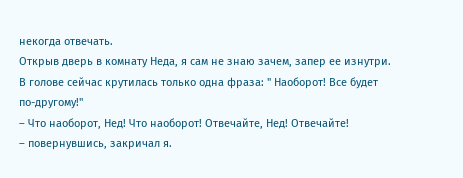некогда отвечать.
Открыв дверь в комнату Неда, я сам не знаю зачем, запер ее изнутри. В голове сейчас крутилась только одна фраза: " Наоборот! Все будет по-другому!"
– Что наоборот, Нед! Что наоборот! Отвечайте, Нед! Отвечайте!
– повернувшись, закричал я.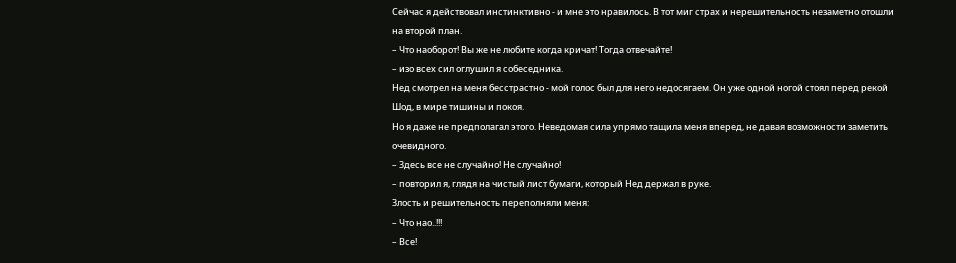Сейчас я действовал инстинктивно - и мне это нравилось. В тот миг страх и нерешительность незаметно отошли на второй план.
– Что наоборот! Вы же не любите когда кричат! Тогда отвечайте!
– изо всех сил оглушил я собеседника.
Нед смотрел на меня бесстрастно - мой голос был для него недосягаем. Он уже одной ногой стоял перед рекой Шод, в мире тишины и покоя.
Но я даже не предполагал этого. Неведомая сила упрямо тащила меня вперед, не давая возможности заметить очевидного.
– Здесь все не случайно! Не случайно!
– повторил я, глядя на чистый лист бумаги, который Нед держал в руке.
Злость и решительность переполняли меня:
– Что нао..!!!
– Все!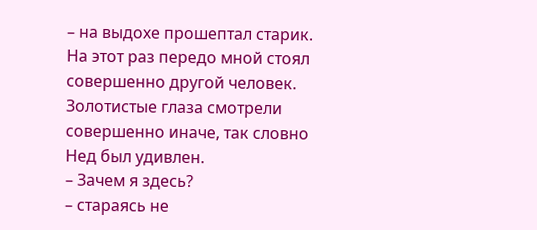– на выдохе прошептал старик.
На этот раз передо мной стоял совершенно другой человек. Золотистые глаза смотрели совершенно иначе, так словно Нед был удивлен.
– Зачем я здесь?
– стараясь не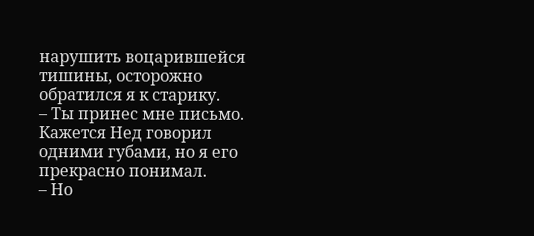нарушить воцарившейся тишины, осторожно обратился я к старику.
– Ты принес мне письмо.
Кажется Нед говорил одними губами, но я его прекрасно понимал.
– Но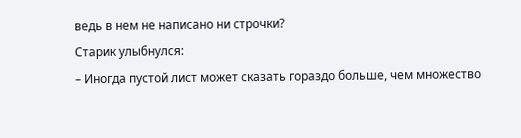ведь в нем не написано ни строчки?
Старик улыбнулся:
– Иногда пустой лист может сказать гораздо больше, чем множество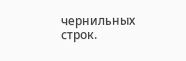чернильных строк.